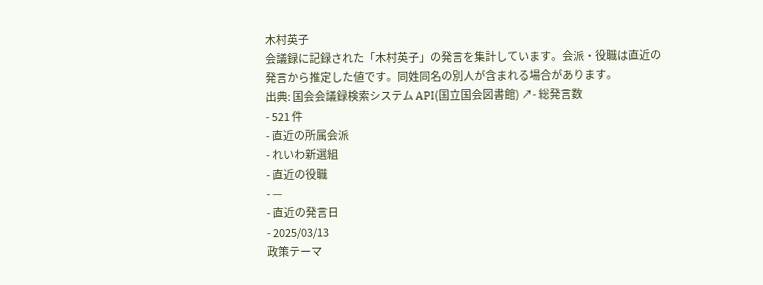木村英子
会議録に記録された「木村英子」の発言を集計しています。会派・役職は直近の発言から推定した値です。同姓同名の別人が含まれる場合があります。
出典: 国会会議録検索システム API(国立国会図書館) ↗- 総発言数
- 521 件
- 直近の所属会派
- れいわ新選組
- 直近の役職
- —
- 直近の発言日
- 2025/03/13
政策テーマ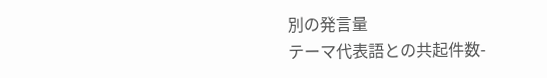別の発言量
テーマ代表語との共起件数-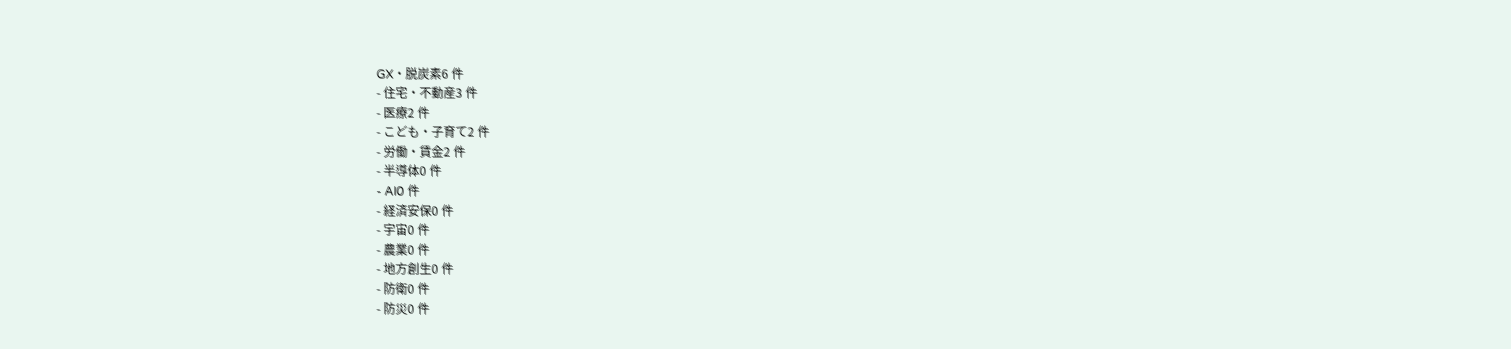GX・脱炭素6 件
- 住宅・不動産3 件
- 医療2 件
- こども・子育て2 件
- 労働・賃金2 件
- 半導体0 件
- AI0 件
- 経済安保0 件
- 宇宙0 件
- 農業0 件
- 地方創生0 件
- 防衛0 件
- 防災0 件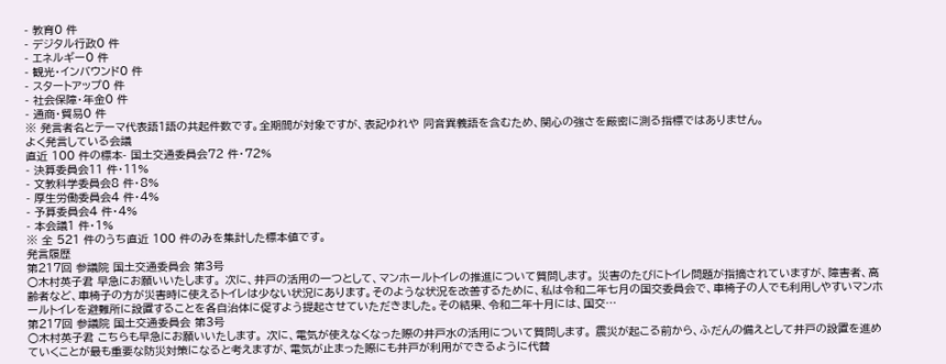- 教育0 件
- デジタル行政0 件
- エネルギー0 件
- 観光・インバウンド0 件
- スタートアップ0 件
- 社会保障・年金0 件
- 通商・貿易0 件
※ 発言者名とテーマ代表語1語の共起件数です。全期間が対象ですが、表記ゆれや 同音異義語を含むため、関心の強さを厳密に測る指標ではありません。
よく発言している会議
直近 100 件の標本- 国土交通委員会72 件・72%
- 決算委員会11 件・11%
- 文教科学委員会8 件・8%
- 厚生労働委員会4 件・4%
- 予算委員会4 件・4%
- 本会議1 件・1%
※ 全 521 件のうち直近 100 件のみを集計した標本値です。
発言履歴
第217回 参議院 国土交通委員会 第3号
○木村英子君 早急にお願いいたします。 次に、井戸の活用の一つとして、マンホールトイレの推進について質問します。 災害のたびにトイレ問題が指摘されていますが、障害者、高齢者など、車椅子の方が災害時に使えるトイレは少ない状況にあります。そのような状況を改善するために、私は令和二年七月の国交委員会で、車椅子の人でも利用しやすいマンホールトイレを避難所に設置することを各自治体に促すよう提起させていただきました。その結果、令和二年十月には、国交…
第217回 参議院 国土交通委員会 第3号
○木村英子君 こちらも早急にお願いいたします。 次に、電気が使えなくなった際の井戸水の活用について質問します。 震災が起こる前から、ふだんの備えとして井戸の設置を進めていくことが最も重要な防災対策になると考えますが、電気が止まった際にも井戸が利用ができるように代替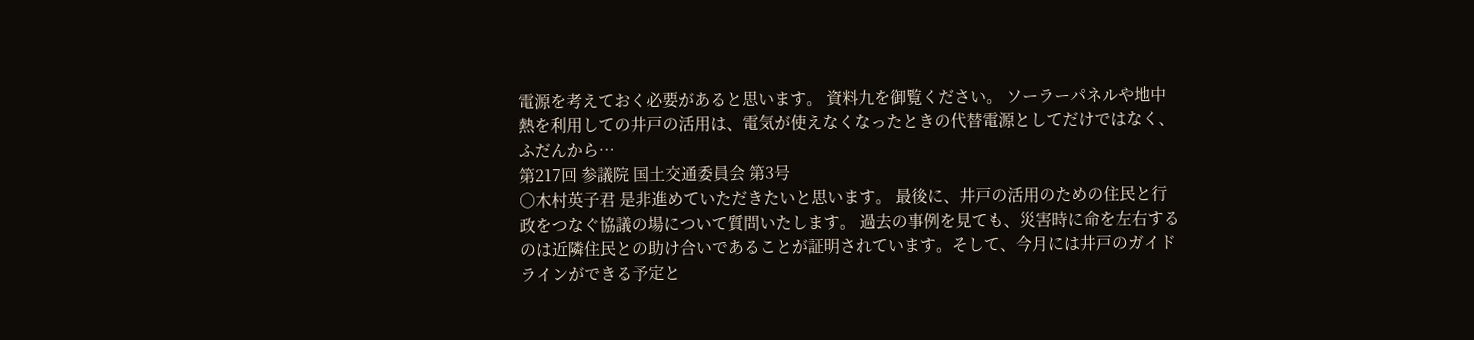電源を考えておく必要があると思います。 資料九を御覧ください。 ソーラーパネルや地中熱を利用しての井戸の活用は、電気が使えなくなったときの代替電源としてだけではなく、ふだんから…
第217回 参議院 国土交通委員会 第3号
○木村英子君 是非進めていただきたいと思います。 最後に、井戸の活用のための住民と行政をつなぐ協議の場について質問いたします。 過去の事例を見ても、災害時に命を左右するのは近隣住民との助け合いであることが証明されています。そして、今月には井戸のガイドラインができる予定と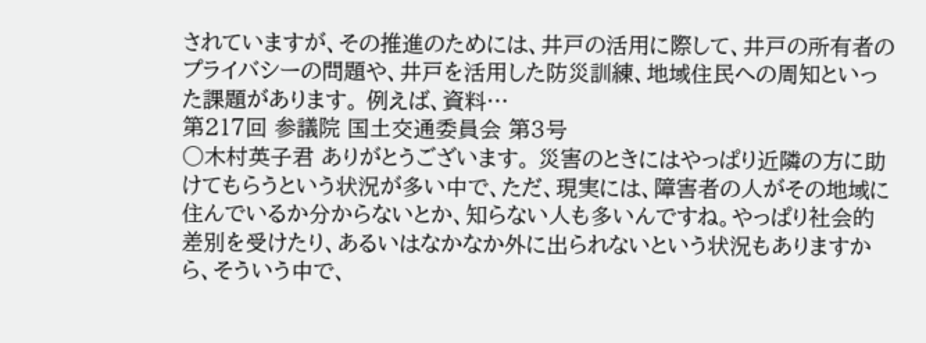されていますが、その推進のためには、井戸の活用に際して、井戸の所有者のプライバシーの問題や、井戸を活用した防災訓練、地域住民への周知といった課題があります。 例えば、資料…
第217回 参議院 国土交通委員会 第3号
○木村英子君 ありがとうございます。 災害のときにはやっぱり近隣の方に助けてもらうという状況が多い中で、ただ、現実には、障害者の人がその地域に住んでいるか分からないとか、知らない人も多いんですね。やっぱり社会的差別を受けたり、あるいはなかなか外に出られないという状況もありますから、そういう中で、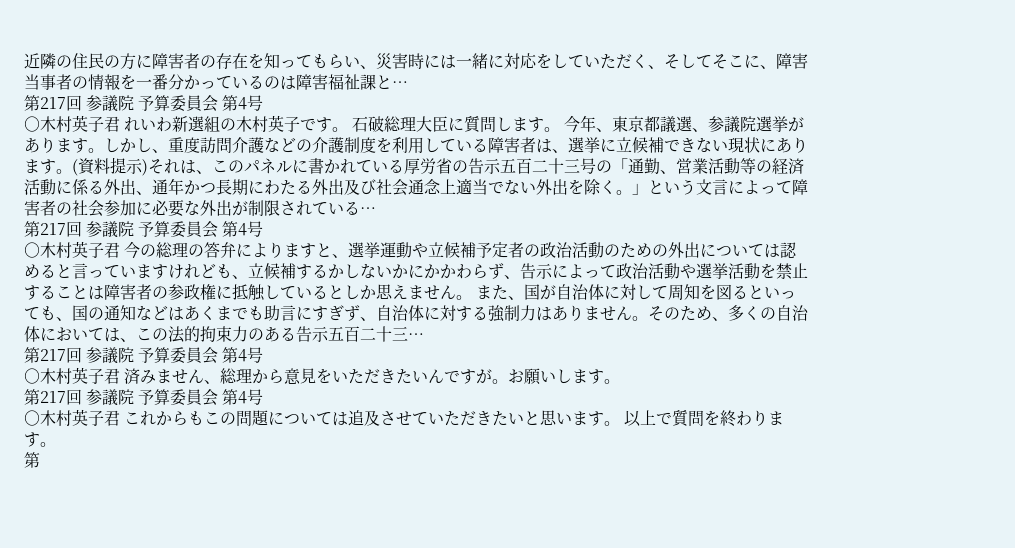近隣の住民の方に障害者の存在を知ってもらい、災害時には一緒に対応をしていただく、そしてそこに、障害当事者の情報を一番分かっているのは障害福祉課と…
第217回 参議院 予算委員会 第4号
○木村英子君 れいわ新選組の木村英子です。 石破総理大臣に質問します。 今年、東京都議選、参議院選挙があります。しかし、重度訪問介護などの介護制度を利用している障害者は、選挙に立候補できない現状にあります。(資料提示)それは、このパネルに書かれている厚労省の告示五百二十三号の「通勤、営業活動等の経済活動に係る外出、通年かつ長期にわたる外出及び社会通念上適当でない外出を除く。」という文言によって障害者の社会参加に必要な外出が制限されている…
第217回 参議院 予算委員会 第4号
○木村英子君 今の総理の答弁によりますと、選挙運動や立候補予定者の政治活動のための外出については認めると言っていますけれども、立候補するかしないかにかかわらず、告示によって政治活動や選挙活動を禁止することは障害者の参政権に抵触しているとしか思えません。 また、国が自治体に対して周知を図るといっても、国の通知などはあくまでも助言にすぎず、自治体に対する強制力はありません。そのため、多くの自治体においては、この法的拘束力のある告示五百二十三…
第217回 参議院 予算委員会 第4号
○木村英子君 済みません、総理から意見をいただきたいんですが。お願いします。
第217回 参議院 予算委員会 第4号
○木村英子君 これからもこの問題については追及させていただきたいと思います。 以上で質問を終わります。
第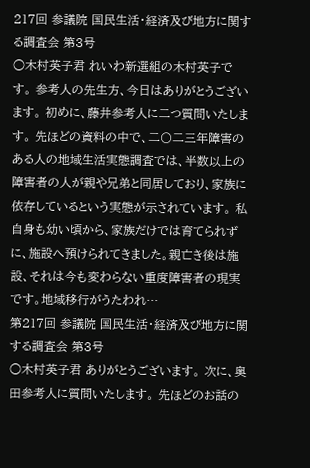217回 参議院 国民生活・経済及び地方に関する調査会 第3号
○木村英子君 れいわ新選組の木村英子です。 参考人の先生方、今日はありがとうございます。 初めに、藤井参考人に二つ質問いたします。 先ほどの資料の中で、二〇二三年障害のある人の地域生活実態調査では、半数以上の障害者の人が親や兄弟と同居しており、家族に依存しているという実態が示されています。 私自身も幼い頃から、家族だけでは育てられずに、施設へ預けられてきました。親亡き後は施設、それは今も変わらない重度障害者の現実です。地域移行がうたわれ…
第217回 参議院 国民生活・経済及び地方に関する調査会 第3号
○木村英子君 ありがとうございます。 次に、奥田参考人に質問いたします。 先ほどのお話の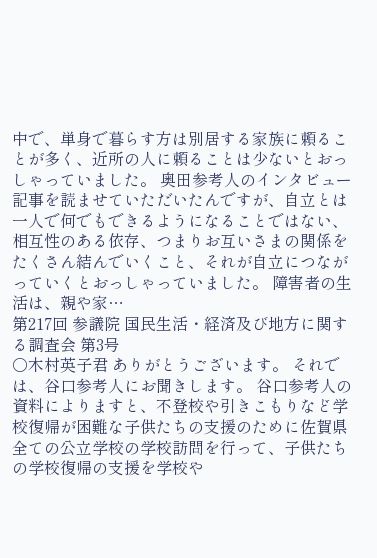中で、単身で暮らす方は別居する家族に頼ることが多く、近所の人に頼ることは少ないとおっしゃっていました。 奥田参考人のインタビュー記事を読ませていただいたんですが、自立とは一人で何でもできるようになることではない、相互性のある依存、つまりお互いさまの関係をたくさん結んでいくこと、それが自立につながっていくとおっしゃっていました。 障害者の生活は、親や家…
第217回 参議院 国民生活・経済及び地方に関する調査会 第3号
○木村英子君 ありがとうございます。 それでは、谷口参考人にお聞きします。 谷口参考人の資料によりますと、不登校や引きこもりなど学校復帰が困難な子供たちの支援のために佐賀県全ての公立学校の学校訪問を行って、子供たちの学校復帰の支援を学校や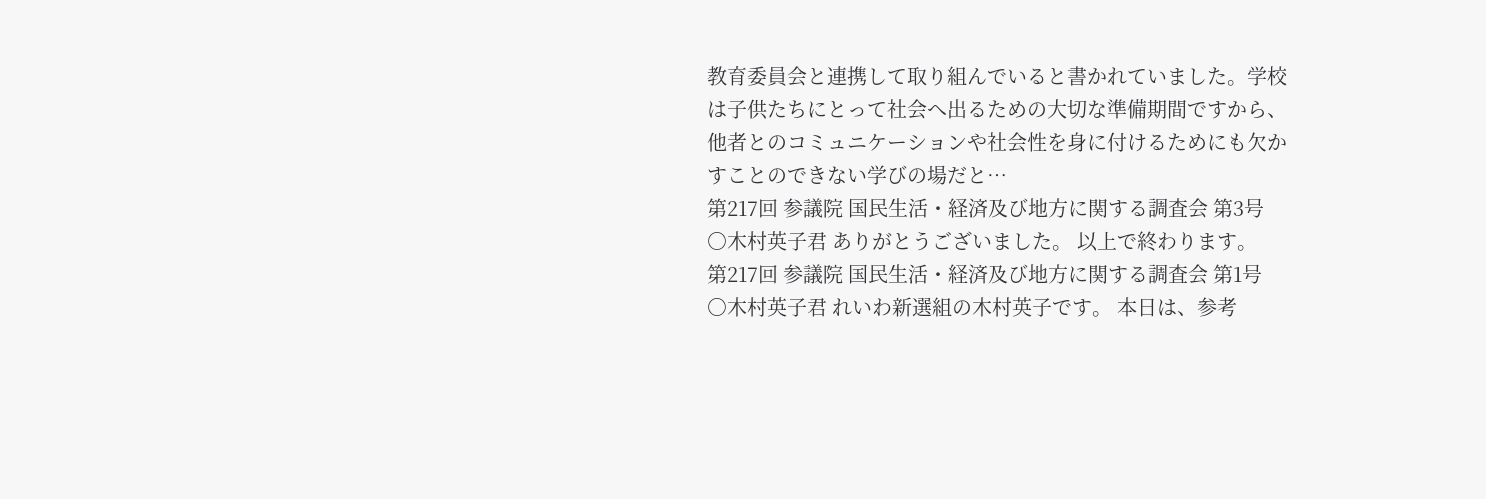教育委員会と連携して取り組んでいると書かれていました。学校は子供たちにとって社会へ出るための大切な準備期間ですから、他者とのコミュニケーションや社会性を身に付けるためにも欠かすことのできない学びの場だと…
第217回 参議院 国民生活・経済及び地方に関する調査会 第3号
○木村英子君 ありがとうございました。 以上で終わります。
第217回 参議院 国民生活・経済及び地方に関する調査会 第1号
○木村英子君 れいわ新選組の木村英子です。 本日は、参考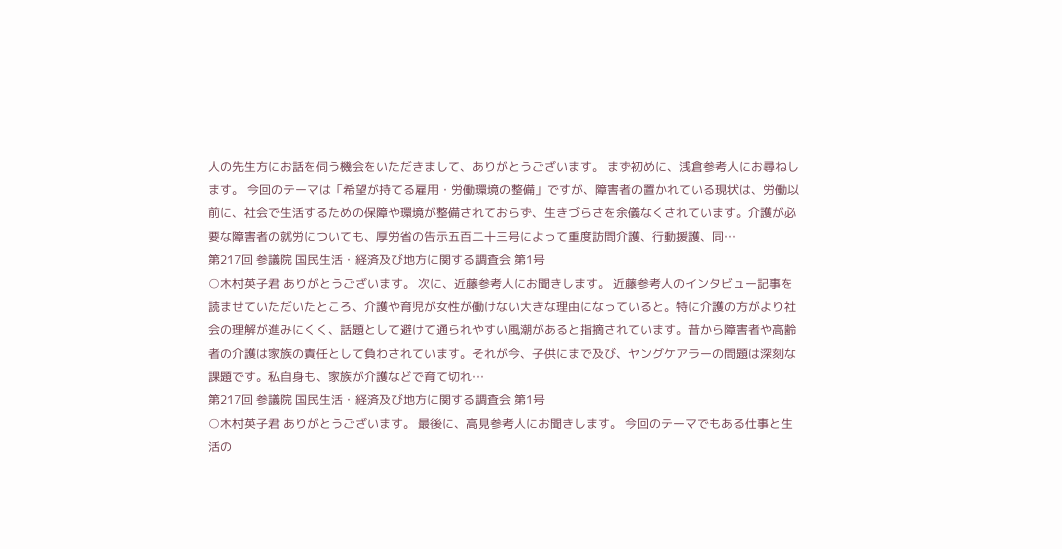人の先生方にお話を伺う機会をいただきまして、ありがとうございます。 まず初めに、浅倉参考人にお尋ねします。 今回のテーマは「希望が持てる雇用・労働環境の整備」ですが、障害者の置かれている現状は、労働以前に、社会で生活するための保障や環境が整備されておらず、生きづらさを余儀なくされています。介護が必要な障害者の就労についても、厚労省の告示五百二十三号によって重度訪問介護、行動援護、同…
第217回 参議院 国民生活・経済及び地方に関する調査会 第1号
○木村英子君 ありがとうございます。 次に、近藤参考人にお聞きします。 近藤参考人のインタビュー記事を読ませていただいたところ、介護や育児が女性が働けない大きな理由になっていると。特に介護の方がより社会の理解が進みにくく、話題として避けて通られやすい風潮があると指摘されています。昔から障害者や高齢者の介護は家族の責任として負わされています。それが今、子供にまで及び、ヤングケアラーの問題は深刻な課題です。私自身も、家族が介護などで育て切れ…
第217回 参議院 国民生活・経済及び地方に関する調査会 第1号
○木村英子君 ありがとうございます。 最後に、高見参考人にお聞きします。 今回のテーマでもある仕事と生活の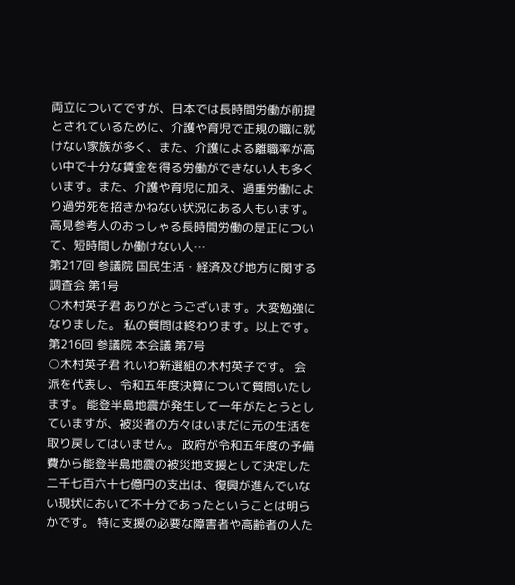両立についてですが、日本では長時間労働が前提とされているために、介護や育児で正規の職に就けない家族が多く、また、介護による離職率が高い中で十分な賃金を得る労働ができない人も多くいます。また、介護や育児に加え、過重労働により過労死を招きかねない状況にある人もいます。 高見参考人のおっしゃる長時間労働の是正について、短時間しか働けない人…
第217回 参議院 国民生活・経済及び地方に関する調査会 第1号
○木村英子君 ありがとうございます。大変勉強になりました。 私の質問は終わります。以上です。
第216回 参議院 本会議 第7号
○木村英子君 れいわ新選組の木村英子です。 会派を代表し、令和五年度決算について質問いたします。 能登半島地震が発生して一年がたとうとしていますが、被災者の方々はいまだに元の生活を取り戻してはいません。 政府が令和五年度の予備費から能登半島地震の被災地支援として決定した二千七百六十七億円の支出は、復興が進んでいない現状において不十分であったということは明らかです。 特に支援の必要な障害者や高齢者の人た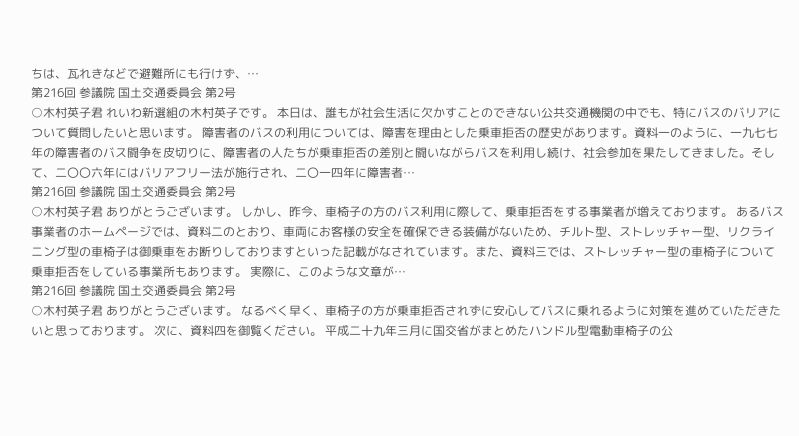ちは、瓦れきなどで避難所にも行けず、…
第216回 参議院 国土交通委員会 第2号
○木村英子君 れいわ新選組の木村英子です。 本日は、誰もが社会生活に欠かすことのできない公共交通機関の中でも、特にバスのバリアについて質問したいと思います。 障害者のバスの利用については、障害を理由とした乗車拒否の歴史があります。資料一のように、一九七七年の障害者のバス闘争を皮切りに、障害者の人たちが乗車拒否の差別と闘いながらバスを利用し続け、社会参加を果たしてきました。そして、二〇〇六年にはバリアフリー法が施行され、二〇一四年に障害者…
第216回 参議院 国土交通委員会 第2号
○木村英子君 ありがとうございます。 しかし、昨今、車椅子の方のバス利用に際して、乗車拒否をする事業者が増えております。 あるバス事業者のホームページでは、資料二のとおり、車両にお客様の安全を確保できる装備がないため、チルト型、ストレッチャー型、リクライニング型の車椅子は御乗車をお断りしておりますといった記載がなされています。また、資料三では、ストレッチャー型の車椅子について乗車拒否をしている事業所もあります。 実際に、このような文章が…
第216回 参議院 国土交通委員会 第2号
○木村英子君 ありがとうございます。 なるべく早く、車椅子の方が乗車拒否されずに安心してバスに乗れるように対策を進めていただきたいと思っております。 次に、資料四を御覧ください。 平成二十九年三月に国交省がまとめたハンドル型電動車椅子の公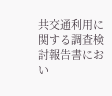共交通利用に関する調査検討報告書におい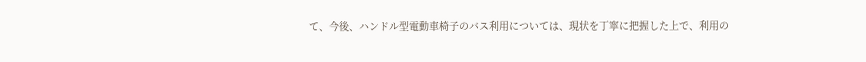て、今後、ハンドル型電動車椅子のバス利用については、現状を丁寧に把握した上で、利用の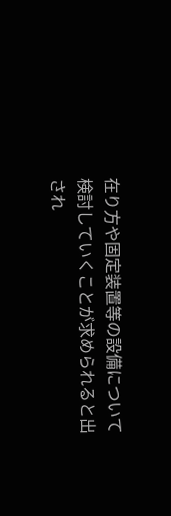在り方や固定装置等の設備について検討していくことが求められると出され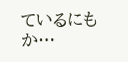ているにもか…